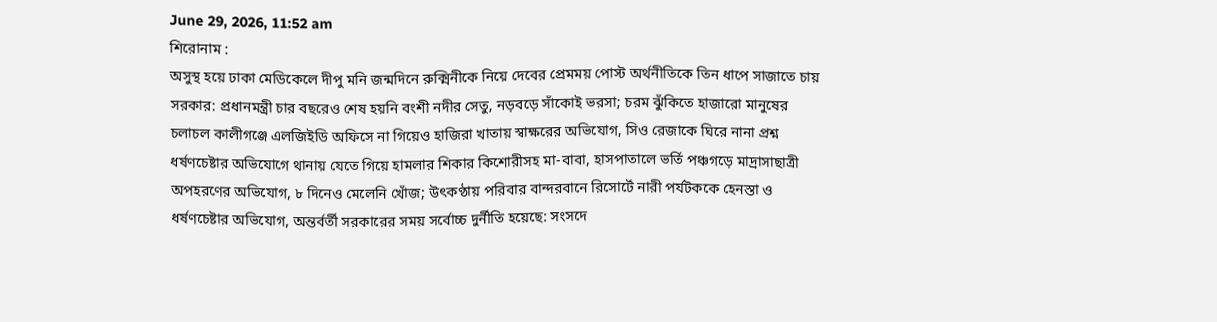June 29, 2026, 11:52 am
শিরোনাম :
অসুস্থ হয়ে ঢাকা মেডিকেলে দীপু মনি জন্মদিনে রুক্মিনীকে নিয়ে দেবের প্রেমময় পোস্ট অর্থনীতিকে তিন ধাপে সাজাতে চায় সরকার: প্রধানমন্ত্রী চার বছরেও শেষ হয়নি বংশী নদীর সেতু, নড়বড়ে সাঁকোই ভরসা; চরম ঝুঁকিতে হাজারো মানুষের চলাচল কালীগঞ্জে এলজিইডি অফিসে না গিয়েও হাজিরা খাতায় স্বাক্ষরের অভিযোগ, সিও রেজাকে ঘিরে নানা প্রশ্ন ধর্ষণচেষ্টার অভিযোগে থানায় যেতে গিয়ে হামলার শিকার কিশোরীসহ মা-বাবা, হাসপাতালে ভর্তি পঞ্চগড়ে মাদ্রাসাছাত্রী অপহরণের অভিযোগ, ৮ দিনেও মেলেনি খোঁজ; উৎকণ্ঠায় পরিবার বান্দরবানে রিসোর্টে নারী পর্যটককে হেনস্তা ও ধর্ষণচেষ্টার অভিযোগ, অন্তর্বর্তী সরকারের সময় সর্বোচ্চ দুর্নীতি হয়েছে: সংসদে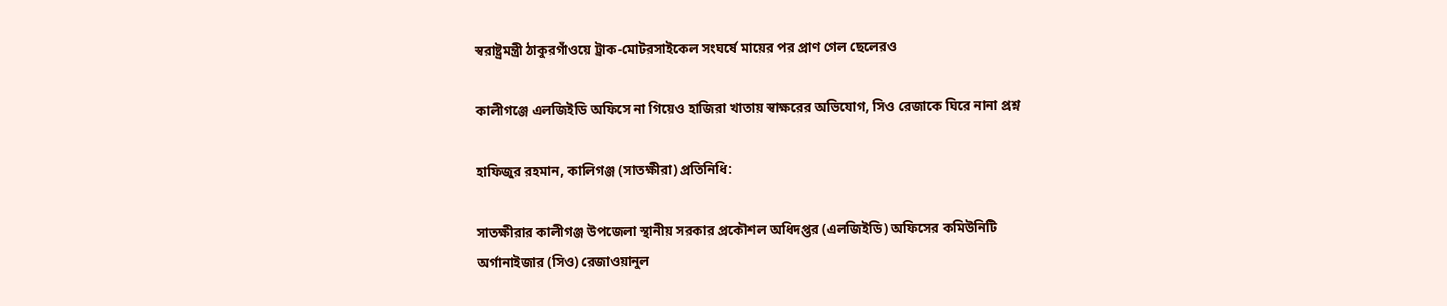স্বরাষ্ট্রমন্ত্রী ঠাকুরগাঁওয়ে ট্রাক-মোটরসাইকেল সংঘর্ষে মায়ের পর প্রাণ গেল ছেলেরও

কালীগঞ্জে এলজিইডি অফিসে না গিয়েও হাজিরা খাতায় স্বাক্ষরের অভিযোগ, সিও রেজাকে ঘিরে নানা প্রশ্ন

হাফিজুর রহমান, কালিগঞ্জ (সাতক্ষীরা) প্রতিনিধি:

সাতক্ষীরার কালীগঞ্জ উপজেলা স্থানীয় সরকার প্রকৌশল অধিদপ্তর (এলজিইডি) অফিসের কমিউনিটি অর্গানাইজার (সিও) রেজাওয়ানুল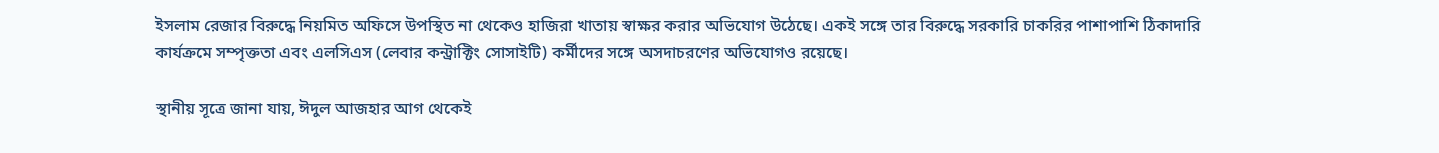ইসলাম রেজার বিরুদ্ধে নিয়মিত অফিসে উপস্থিত না থেকেও হাজিরা খাতায় স্বাক্ষর করার অভিযোগ উঠেছে। একই সঙ্গে তার বিরুদ্ধে সরকারি চাকরির পাশাপাশি ঠিকাদারি কার্যক্রমে সম্পৃক্ততা এবং এলসিএস (লেবার কন্ট্রাক্টিং সোসাইটি) কর্মীদের সঙ্গে অসদাচরণের অভিযোগও রয়েছে।

স্থানীয় সূত্রে জানা যায়, ঈদুল আজহার আগ থেকেই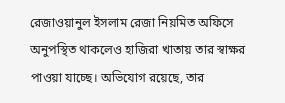রেজাওয়ানুল ইসলাম রেজা নিয়মিত অফিসে অনুপস্থিত থাকলেও হাজিরা খাতায় তার স্বাক্ষর পাওয়া যাচ্ছে। অভিযোগ রয়েছে, তার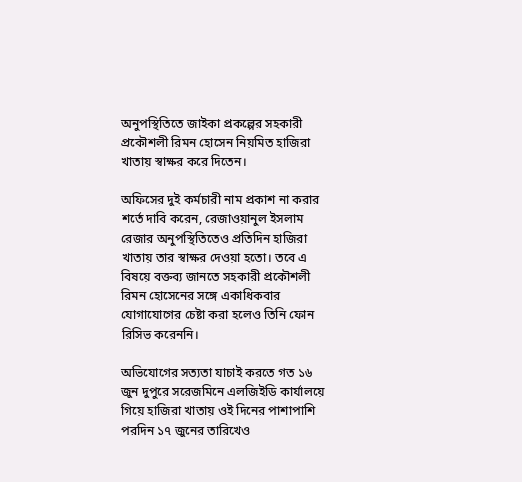অনুপস্থিতিতে জাইকা প্রকল্পের সহকারী প্রকৌশলী রিমন হোসেন নিয়মিত হাজিরা খাতায় স্বাক্ষর করে দিতেন।

অফিসের দুই কর্মচারী নাম প্রকাশ না করার শর্তে দাবি করেন, রেজাওয়ানুল ইসলাম রেজার অনুপস্থিতিতেও প্রতিদিন হাজিরা খাতায় তার স্বাক্ষর দেওয়া হতো। তবে এ বিষয়ে বক্তব্য জানতে সহকারী প্রকৌশলী রিমন হোসেনের সঙ্গে একাধিকবার যোগাযোগের চেষ্টা করা হলেও তিনি ফোন রিসিভ করেননি।

অভিযোগের সত্যতা যাচাই করতে গত ১৬ জুন দুপুরে সরেজমিনে এলজিইডি কার্যালয়ে গিয়ে হাজিরা খাতায় ওই দিনের পাশাপাশি পরদিন ১৭ জুনের তারিখেও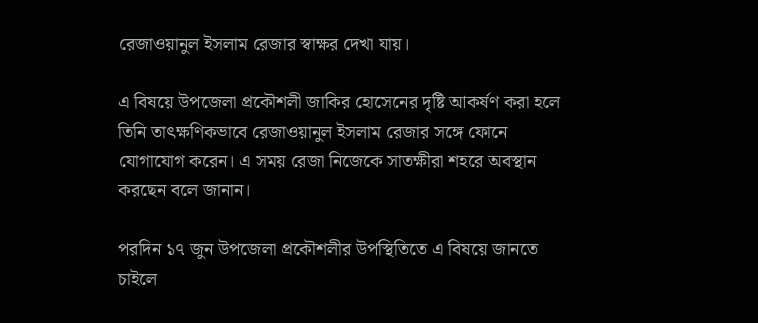রেজাওয়ানুল ইসলাম রেজার স্বাক্ষর দেখা যায়।

এ বিষয়ে উপজেলা প্রকৌশলী জাকির হোসেনের দৃষ্টি আকর্ষণ করা হলে তিনি তাৎক্ষণিকভাবে রেজাওয়ানুল ইসলাম রেজার সঙ্গে ফোনে যোগাযোগ করেন। এ সময় রেজা নিজেকে সাতক্ষীরা শহরে অবস্থান করছেন বলে জানান।

পরদিন ১৭ জুন উপজেলা প্রকৌশলীর উপস্থিতিতে এ বিষয়ে জানতে চাইলে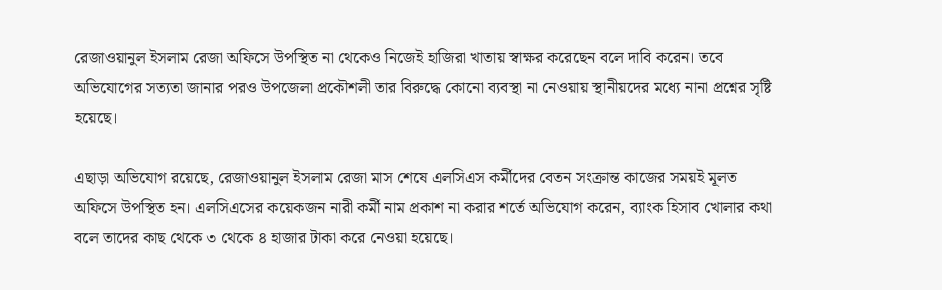রেজাওয়ানুল ইসলাম রেজা অফিসে উপস্থিত না থেকেও নিজেই হাজিরা খাতায় স্বাক্ষর করেছেন বলে দাবি করেন। তবে অভিযোগের সত্যতা জানার পরও উপজেলা প্রকৌশলী তার বিরুদ্ধে কোনো ব্যবস্থা না নেওয়ায় স্থানীয়দের মধ্যে নানা প্রশ্নের সৃষ্টি হয়েছে।

এছাড়া অভিযোগ রয়েছে, রেজাওয়ানুল ইসলাম রেজা মাস শেষে এলসিএস কর্মীদের বেতন সংক্রান্ত কাজের সময়ই মূলত অফিসে উপস্থিত হন। এলসিএসের কয়েকজন নারী কর্মী নাম প্রকাশ না করার শর্তে অভিযোগ করেন, ব্যাংক হিসাব খোলার কথা বলে তাদের কাছ থেকে ৩ থেকে ৪ হাজার টাকা করে নেওয়া হয়েছে।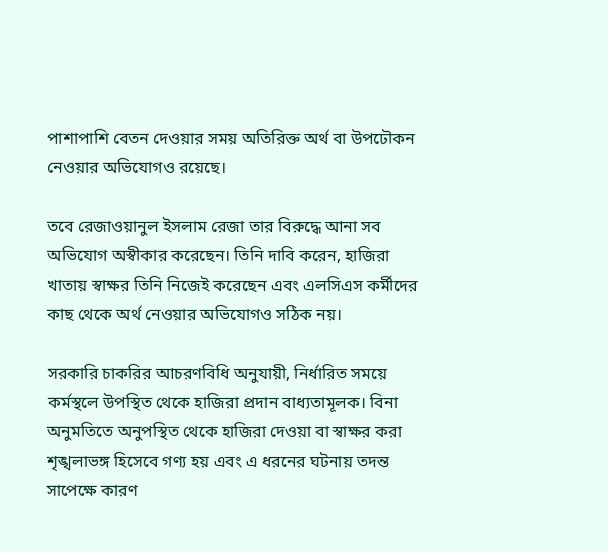পাশাপাশি বেতন দেওয়ার সময় অতিরিক্ত অর্থ বা উপঢৌকন নেওয়ার অভিযোগও রয়েছে।

তবে রেজাওয়ানুল ইসলাম রেজা তার বিরুদ্ধে আনা সব অভিযোগ অস্বীকার করেছেন। তিনি দাবি করেন, হাজিরা খাতায় স্বাক্ষর তিনি নিজেই করেছেন এবং এলসিএস কর্মীদের কাছ থেকে অর্থ নেওয়ার অভিযোগও সঠিক নয়।

সরকারি চাকরির আচরণবিধি অনুযায়ী, নির্ধারিত সময়ে কর্মস্থলে উপস্থিত থেকে হাজিরা প্রদান বাধ্যতামূলক। বিনা অনুমতিতে অনুপস্থিত থেকে হাজিরা দেওয়া বা স্বাক্ষর করা শৃঙ্খলাভঙ্গ হিসেবে গণ্য হয় এবং এ ধরনের ঘটনায় তদন্ত সাপেক্ষে কারণ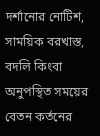দর্শানোর নোটিশ, সাময়িক বরখাস্ত, বদলি কিংবা অনুপস্থিত সময়ের বেতন কর্তনের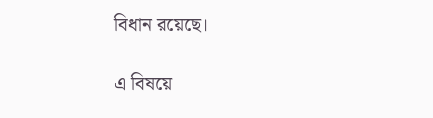বিধান রয়েছে।

এ বিষয়ে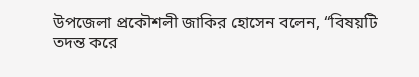উপজেলা প্রকৌশলী জাকির হোসেন বলেন, “বিষয়টি তদন্ত করে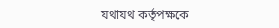যথাযথ কর্তৃপক্ষকে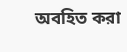অবহিত করা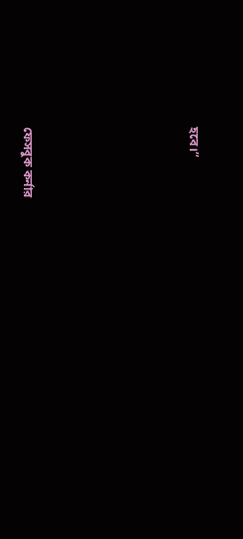হবে।”





ফেসবুক কর্নার